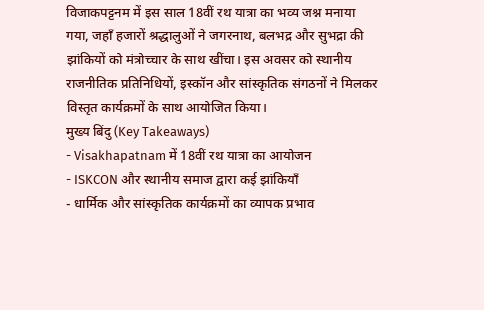विजाकपट्टनम में इस साल 18वीं रथ यात्रा का भव्य जश्न मनाया गया, जहाँ हजारों श्रद्धालुओं ने जगरनाथ, बलभद्र और सुभद्रा की झांकियों को मंत्रोच्चार के साथ खींचा। इस अवसर को स्थानीय राजनीतिक प्रतिनिधियों, इस्कॉन और सांस्कृतिक संगठनों ने मिलकर विस्तृत कार्यक्रमों के साथ आयोजित किया।
मुख्य बिंदु (Key Takeaways)
- Visakhapatnam में 18वीं रथ यात्रा का आयोजन
- ISKCON और स्थानीय समाज द्वारा कई झांकियाँ
- धार्मिक और सांस्कृतिक कार्यक्रमों का व्यापक प्रभाव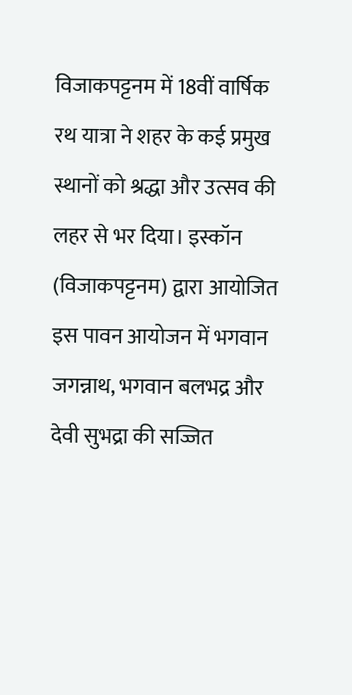विजाकपट्टनम में 18वीं वार्षिक रथ यात्रा ने शहर के कई प्रमुख स्थानों को श्रद्धा और उत्सव की लहर से भर दिया। इस्कॉन (विजाकपट्टनम) द्वारा आयोजित इस पावन आयोजन में भगवान जगन्नाथ, भगवान बलभद्र और देवी सुभद्रा की सज्जित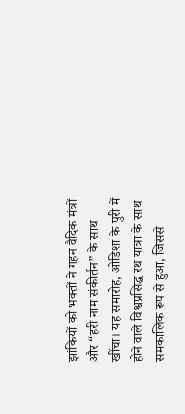झांकियों को भक्तों ने गहन वैदिक मंत्रों और “हरी नाम संकीर्तन” के साथ खींचा। यह समारोह, ओडिशा के पुरी में होने वाले विश्वप्रसिद्ध रथ यात्रा के साथ समकालिक रूप से हुआ, जिससे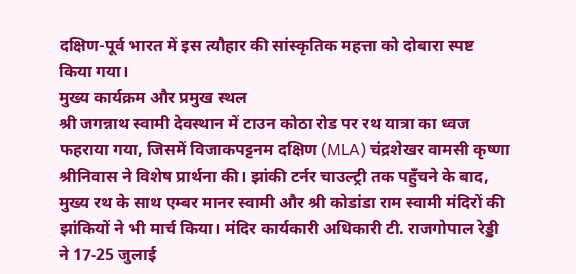दक्षिण-पूर्व भारत में इस त्यौहार की सांस्कृतिक महत्ता को दोबारा स्पष्ट किया गया।
मुख्य कार्यक्रम और प्रमुख स्थल
श्री जगन्नाथ स्वामी देवस्थान में टाउन कोठा रोड पर रथ यात्रा का ध्वज फहराया गया, जिसमें विजाकपट्टनम दक्षिण (MLA) चंद्रशेखर वामसी कृष्णा श्रीनिवास ने विशेष प्रार्थना की। झांकी टर्नर चाउल्ट्री तक पहुँचने के बाद, मुख्य रथ के साथ एम्बर मानर स्वामी और श्री कोडांडा राम स्वामी मंदिरों की झांकियों ने भी मार्च किया। मंदिर कार्यकारी अधिकारी टी. राजगोपाल रेड्डी ने 17‑25 जुलाई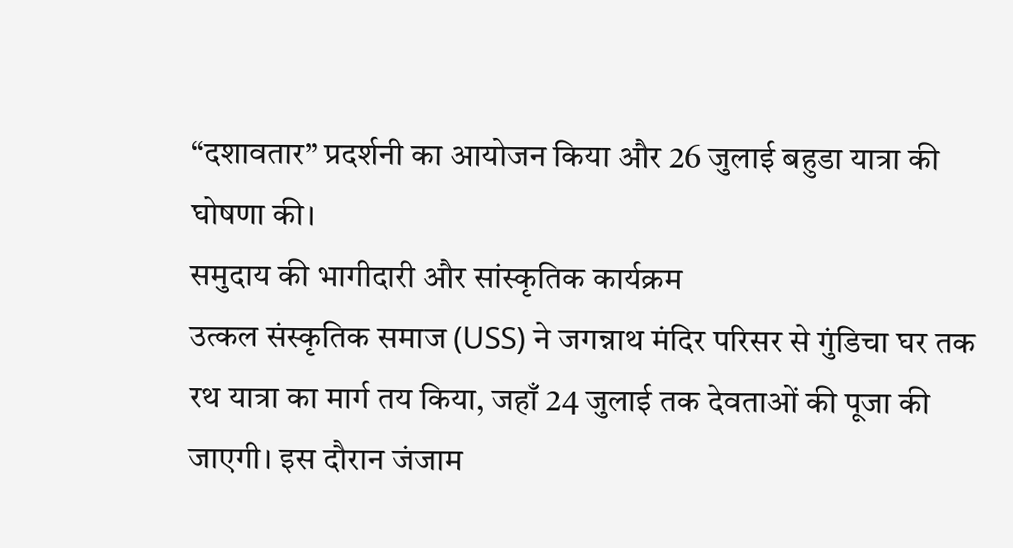“दशावतार” प्रदर्शनी का आयोजन किया और 26 जुलाई बहुडा यात्रा की घोषणा की।
समुदाय की भागीदारी और सांस्कृतिक कार्यक्रम
उत्कल संस्कृतिक समाज (USS) ने जगन्नाथ मंदिर परिसर से गुंडिचा घर तक रथ यात्रा का मार्ग तय किया, जहाँ 24 जुलाई तक देवताओं की पूजा की जाएगी। इस दौरान जंजाम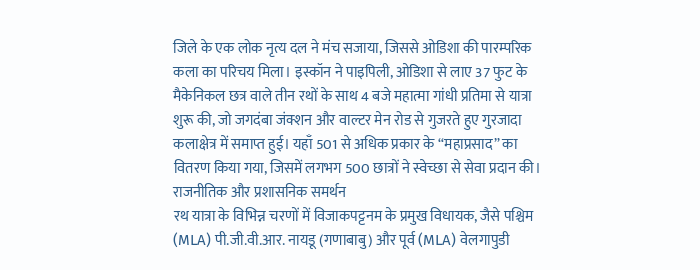जिले के एक लोक नृत्य दल ने मंच सजाया, जिससे ओडिशा की पारम्परिक कला का परिचय मिला। इस्कॉन ने पाइपिली, ओडिशा से लाए 37 फुट के मैकेनिकल छत्र वाले तीन रथों के साथ 4 बजे महात्मा गांधी प्रतिमा से यात्रा शुरू की, जो जगदंबा जंक्शन और वाल्टर मेन रोड से गुजरते हुए गुरजादा कलाक्षेत्र में समाप्त हुई। यहाँ 501 से अधिक प्रकार के “महाप्रसाद” का वितरण किया गया, जिसमें लगभग 500 छात्रों ने स्वेच्छा से सेवा प्रदान की।
राजनीतिक और प्रशासनिक समर्थन
रथ यात्रा के विभिन्न चरणों में विजाकपट्टनम के प्रमुख विधायक, जैसे पश्चिम (MLA) पी.जी.वी.आर. नायडू (गणाबाबु) और पूर्व (MLA) वेलगापुडी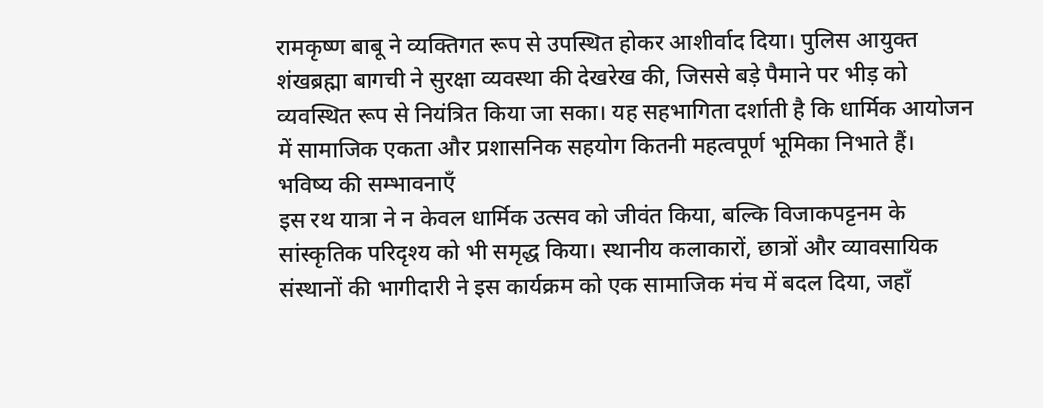रामकृष्ण बाबू ने व्यक्तिगत रूप से उपस्थित होकर आशीर्वाद दिया। पुलिस आयुक्त शंखब्रह्मा बागची ने सुरक्षा व्यवस्था की देखरेख की, जिससे बड़े पैमाने पर भीड़ को व्यवस्थित रूप से नियंत्रित किया जा सका। यह सहभागिता दर्शाती है कि धार्मिक आयोजन में सामाजिक एकता और प्रशासनिक सहयोग कितनी महत्वपूर्ण भूमिका निभाते हैं।
भविष्य की सम्भावनाएँ
इस रथ यात्रा ने न केवल धार्मिक उत्सव को जीवंत किया, बल्कि विजाकपट्टनम के सांस्कृतिक परिदृश्य को भी समृद्ध किया। स्थानीय कलाकारों, छात्रों और व्यावसायिक संस्थानों की भागीदारी ने इस कार्यक्रम को एक सामाजिक मंच में बदल दिया, जहाँ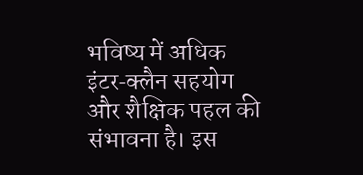भविष्य में अधिक इंटर‑क्लैन सहयोग और शैक्षिक पहल की संभावना है। इस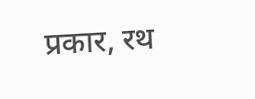प्रकार, रथ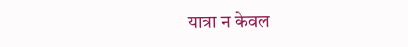यात्रा न केवल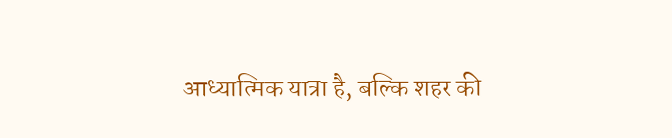आध्यात्मिक यात्रा है, बल्कि शहर की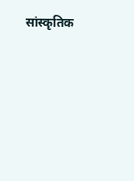सांस्कृतिक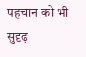पहचान को भी सुदृढ़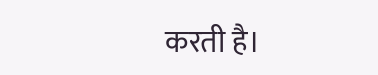करती है।